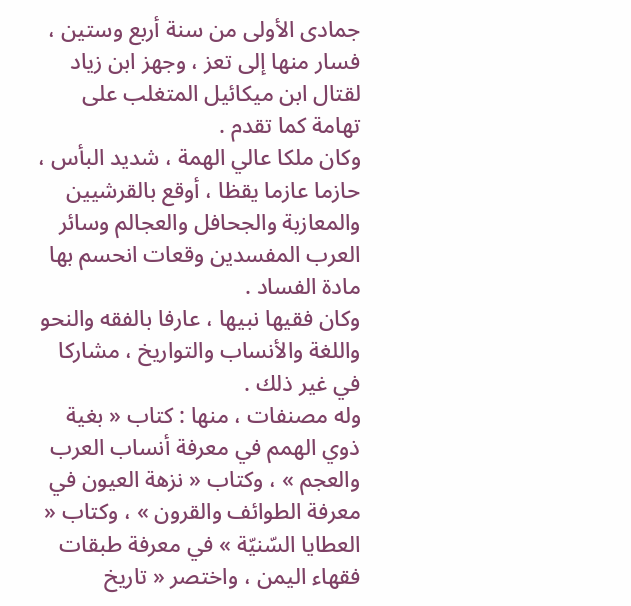جمادى الأولى من سنة أربع وستين ، فسار منها إلى تعز ، وجهز ابن زياد لقتال ابن ميكائيل المتغلب على تهامة كما تقدم .
وكان ملكا عالي الهمة ، شديد البأس ، حازما عازما يقظا ، أوقع بالقرشيين والمعازبة والجحافل والعجالم وسائر العرب المفسدين وقعات انحسم بها مادة الفساد .
وكان فقيها نبيها ، عارفا بالفقه والنحو واللغة والأنساب والتواريخ ، مشاركا في غير ذلك .
وله مصنفات ، منها : كتاب « بغية ذوي الهمم في معرفة أنساب العرب والعجم » ، وكتاب « نزهة العيون في معرفة الطوائف والقرون » ، وكتاب « العطايا السّنيّة » في معرفة طبقات فقهاء اليمن ، واختصر « تاريخ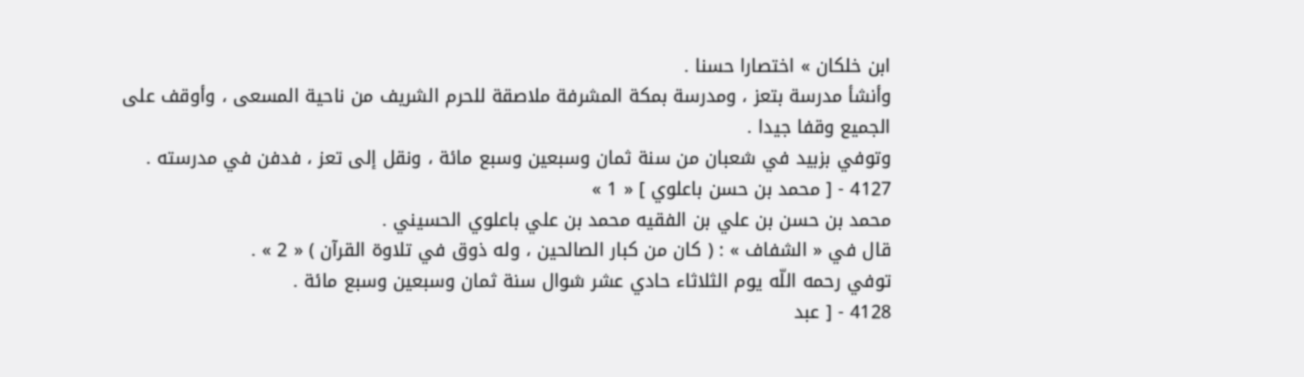ابن خلكان » اختصارا حسنا .
وأنشأ مدرسة بتعز ، ومدرسة بمكة المشرفة ملاصقة للحرم الشريف من ناحية المسعى ، وأوقف على الجميع وقفا جيدا .
وتوفي بزبيد في شعبان من سنة ثمان وسبعين وسبع مائة ، ونقل إلى تعز ، فدفن في مدرسته .
4127 - [ محمد بن حسن باعلوي ] « 1 »
محمد بن حسن بن علي بن الفقيه محمد بن علي باعلوي الحسيني .
قال في « الشفاف » : ( كان من كبار الصالحين ، وله ذوق في تلاوة القرآن ) « 2 » .
توفي رحمه اللّه يوم الثلاثاء حادي عشر شوال سنة ثمان وسبعين وسبع مائة .
4128 - [ عبد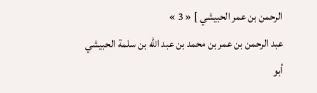الرحمن بن عمر الحبيشي ] « 3 »
عبد الرحمن بن عمر بن محمد بن عبد اللّه بن سلمة الحبيشي أبو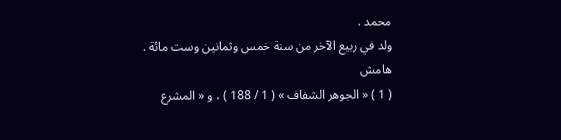محمد .
ولد في ربيع الآخر من سنة خمس وثمانين وست مائة .
هامش
( 1 ) « الجوهر الشفاف » ( 1 / 188 ) ، و « المشرع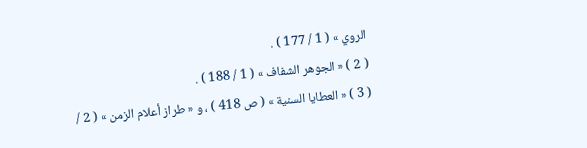الروي » ( 1 / 177 ) .
( 2 ) « الجوهر الشفاف » ( 1 / 188 ) .
( 3 ) « العطايا السنية » ( ص 418 ) ، و « طراز أعلام الزمن » ( 2 /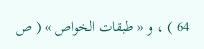64 ) ، و « طبقات الخواص » ( ص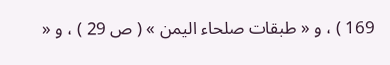169 ) ، و « طبقات صلحاء اليمن » ( ص 29 ) ، و «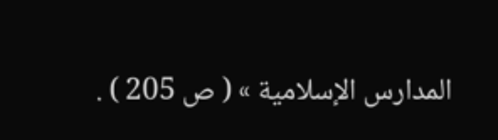المدارس الإسلامية » ( ص 205 ) .